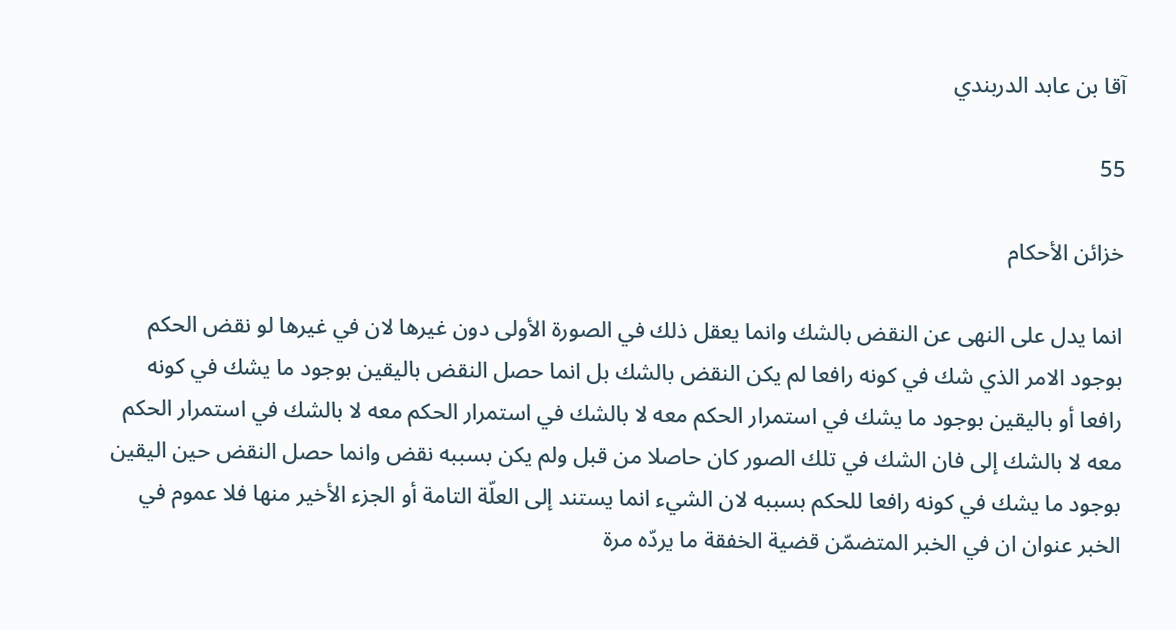آقا بن عابد الدربندي

55

خزائن الأحكام

انما يدل على النهى عن النقض بالشك وانما يعقل ذلك في الصورة الأولى دون غيرها لان في غيرها لو نقض الحكم بوجود الامر الذي شك في كونه رافعا لم يكن النقض بالشك بل انما حصل النقض باليقين بوجود ما يشك في كونه رافعا أو باليقين بوجود ما يشك في استمرار الحكم معه لا بالشك في استمرار الحكم معه لا بالشك في استمرار الحكم معه لا بالشك إلى فان الشك في تلك الصور كان حاصلا من قبل ولم يكن بسببه نقض وانما حصل النقض حين اليقين بوجود ما يشك في كونه رافعا للحكم بسببه لان الشيء انما يستند إلى العلّة التامة أو الجزء الأخير منها فلا عموم في الخبر عنوان ان في الخبر المتضمّن قضية الخفقة ما يردّه مرة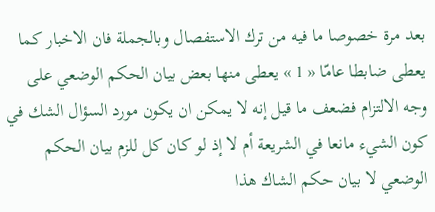بعد مرة خصوصا ما فيه من ترك الاستفصال وبالجملة فان الاخبار كما يعطى ضابطا عامّا « 1 » يعطى منها بعض بيان الحكم الوضعي على وجه الالتزام فضعف ما قيل إنه لا يمكن ان يكون مورد السؤال الشك في كون الشيء مانعا في الشريعة أم لا إذ لو كان كل للزم بيان الحكم الوضعي لا بيان حكم الشاك هذا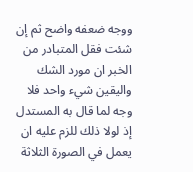ووجه ضعفه واضح ثم إن شئت فقل المتبادر من الخبر ان مورد الشك واليقين شيء واحد فلا وجه لما قال به المستدل إذ لولا ذلك للزم عليه ان يعمل في الصورة الثلاثة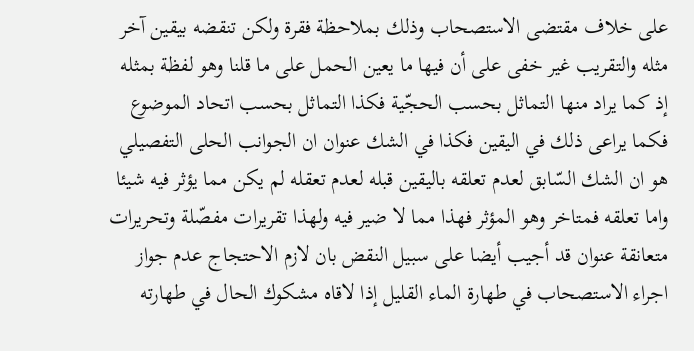على خلاف مقتضى الاستصحاب وذلك بملاحظة فقرة ولكن تنقضه بيقين آخر مثله والتقريب غير خفى على أن فيها ما يعين الحمل على ما قلنا وهو لفظة بمثله إذ كما يراد منها التماثل بحسب الحجّية فكذا التماثل بحسب اتحاد الموضوع فكما يراعى ذلك في اليقين فكذا في الشك عنوان ان الجوانب الحلى التفصيلي هو ان الشك السّابق لعدم تعلقه باليقين قبله لعدم تعقله لم يكن مما يؤثر فيه شيئا واما تعلقه فمتاخر وهو المؤثر فهذا مما لا ضير فيه ولهذا تقريرات مفصّلة وتحريرات متعانقة عنوان قد أجيب أيضا على سبيل النقض بان لازم الاحتجاج عدم جواز اجراء الاستصحاب في طهارة الماء القليل إذا لاقاه مشكوك الحال في طهارته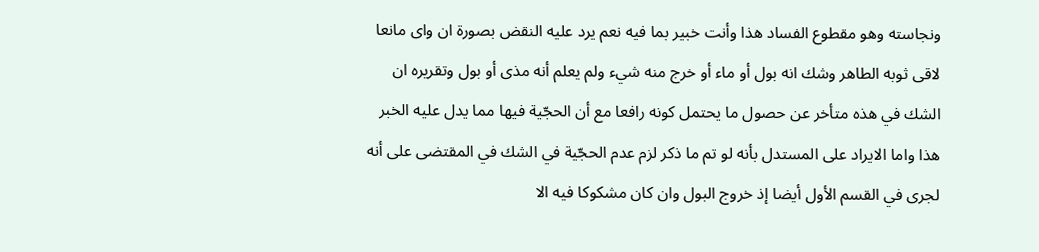ونجاسته وهو مقطوع الفساد هذا وأنت خبير بما فيه نعم يرد عليه النقض بصورة ان واى مانعا لاقى ثوبه الطاهر وشك انه بول أو ماء أو خرج منه شيء ولم يعلم أنه مذى أو بول وتقريره ان الشك في هذه متأخر عن حصول ما يحتمل كونه رافعا مع أن الحجّية فيها مما يدل عليه الخبر هذا واما الايراد على المستدل بأنه لو تم ما ذكر لزم عدم الحجّية في الشك في المقتضى على أنه لجرى في القسم الأول أيضا إذ خروج البول وان كان مشكوكا فيه الا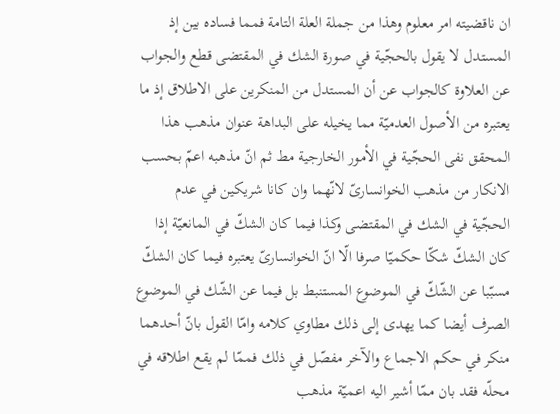ان ناقضيته امر معلوم وهذا من جملة العلة التامة فمما فساده بين إذ المستدل لا يقول بالحجّية في صورة الشك في المقتضى قطع والجواب عن العلاوة كالجواب عن أن المستدل من المنكرين على الاطلاق إذ ما يعتبره من الأصول العدميّة مما يخيله على البداهة عنوان مذهب هذا المحقق نفى الحجّية في الأمور الخارجية مط ثم انّ مذهبه اعمّ بحسب الانكار من مذهب الخوانسارىّ لانّهما وان كانا شريكين في عدم الحجّية في الشك في المقتضى وكذا فيما كان الشكّ في المانعيّة إذا كان الشكّ شكّا حكميّا صرفا الّا انّ الخوانسارىّ يعتبره فيما كان الشكّ مسبّبا عن الشّكّ في الموضوع المستنبط بل فيما عن الشّك في الموضوع الصرف أيضا كما يهدى إلى ذلك مطاوي كلامه وامّا القول بانّ أحدهما منكر في حكم الاجماع والآخر مفصّل في ذلك فممّا لم يقع اطلاقه في محلّه فقد بان ممّا أشير اليه اعميّة مذهب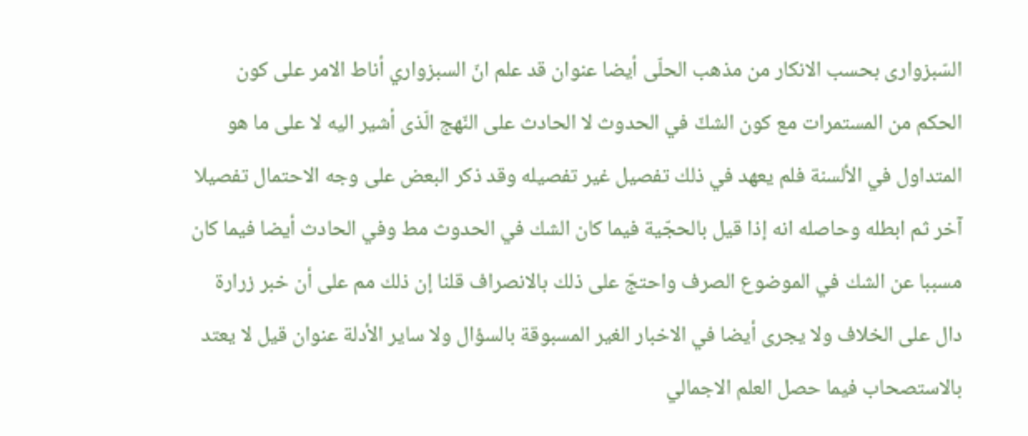السّبزوارى بحسب الانكار من مذهب الحلّى أيضا عنوان قد علم انّ السبزواري أناط الامر على كون الحكم من المستمرات مع كون الشكّ في الحدوث لا الحادث على النّهج الّذى أشير اليه لا على ما هو المتداول في الألسنة فلم يعهد في ذلك تفصيل غير تفصيله وقد ذكر البعض على وجه الاحتمال تفصيلا آخر ثم ابطله وحاصله انه إذا قيل بالحجّية فيما كان الشك في الحدوث مط وفي الحادث أيضا فيما كان مسببا عن الشك في الموضوع الصرف واحتجّ على ذلك بالانصراف قلنا إن ذلك مم على أن خبر زرارة دال على الخلاف ولا يجرى أيضا في الاخبار الغير المسبوقة بالسؤال ولا ساير الأدلة عنوان قيل لا يعتد بالاستصحاب فيما حصل العلم الاجمالي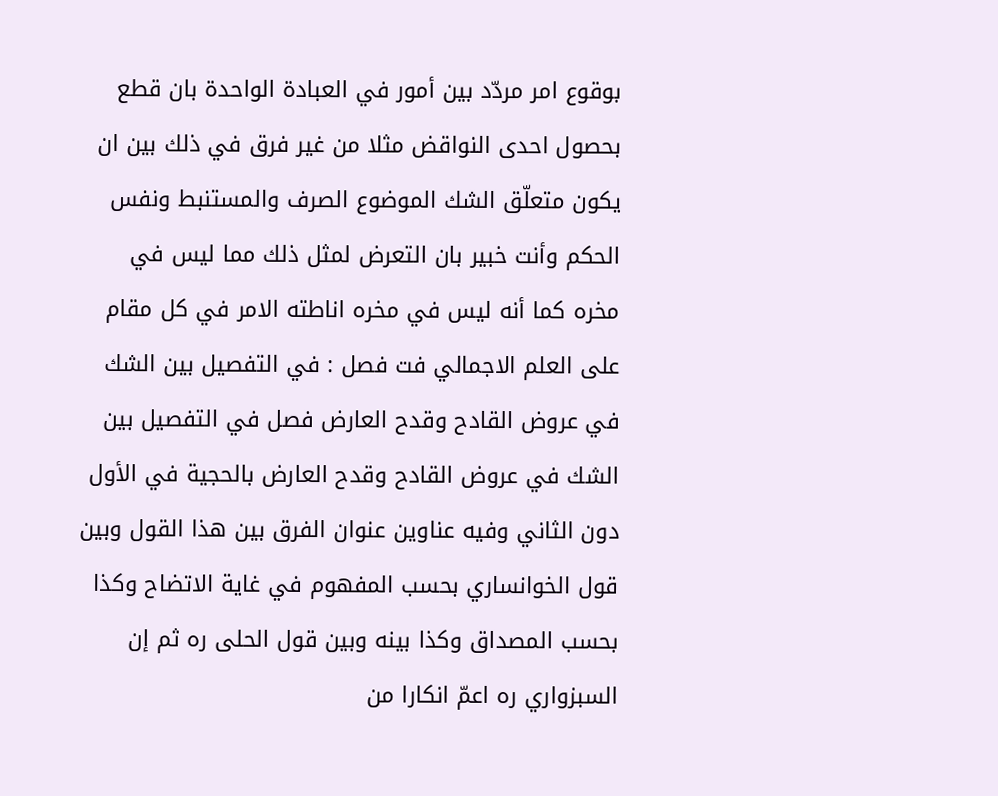بوقوع امر مردّد بين أمور في العبادة الواحدة بان قطع بحصول احدى النواقض مثلا من غير فرق في ذلك بين ان يكون متعلّق الشك الموضوع الصرف والمستنبط ونفس الحكم وأنت خبير بان التعرض لمثل ذلك مما ليس في مخره كما أنه ليس في مخره اناطته الامر في كل مقام على العلم الاجمالي فت فصل : في التفصيل بين الشك في عروض القادح وقدح العارض فصل في التفصيل بين الشك في عروض القادح وقدح العارض بالحجية في الأول دون الثاني وفيه عناوين عنوان الفرق بين هذا القول وبين قول الخوانساري بحسب المفهوم في غاية الاتضاح وكذا بحسب المصداق وكذا بينه وبين قول الحلى ره ثم إن السبزواري ره اعمّ انكارا من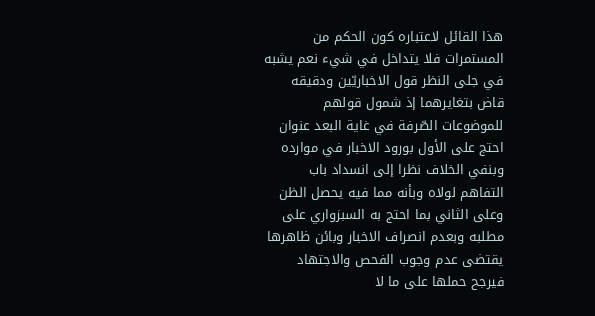هذا القائل لاعتباره كون الحكم من المستمرات فلا يتداخل في شيء نعم يشبه في جلى النظر قول الاخباريّين ودقيقه قاض بتغايرهما إذ شمول قولهم للموضوعات الصّرفة في غاية البعد عنوان احتج على الأول بورود الاخبار في موارده وبنفي الخلاف نظرا إلى انسداد باب التفاهم لولاه وبأنه مما فيه يحصل الظن وعلى الثاني بما احتج به السبزواري على مطلبه وبعدم انصراف الاخبار وبائن ظاهرها يقتضى عدم وجوب الفحص والاجتهاد فيرجح حملها على ما لا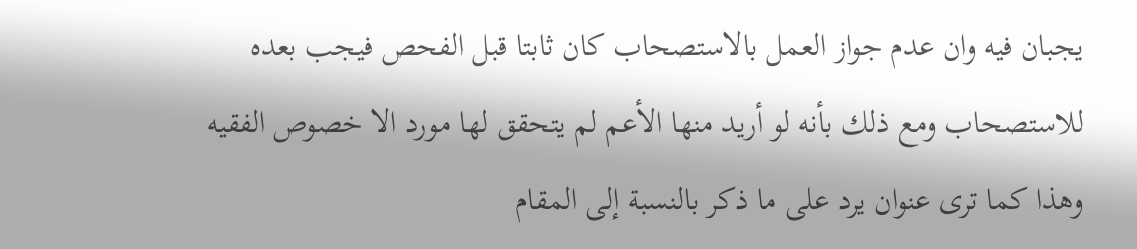يجبان فيه وان عدم جواز العمل بالاستصحاب كان ثابتا قبل الفحص فيجب بعده للاستصحاب ومع ذلك بأنه لو أريد منها الأعم لم يتحقق لها مورد الا خصوص الفقيه وهذا كما ترى عنوان يرد على ما ذكر بالنسبة إلى المقام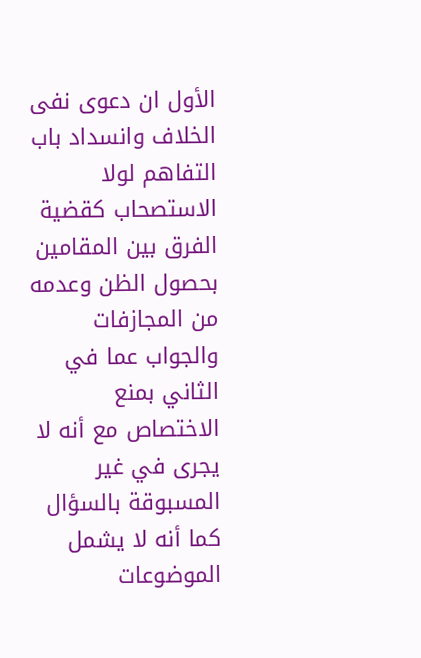الأول ان دعوى نفى الخلاف وانسداد باب التفاهم لولا الاستصحاب كقضية الفرق بين المقامين بحصول الظن وعدمه من المجازفات والجواب عما في الثاني بمنع الاختصاص مع أنه لا يجرى في غير المسبوقة بالسؤال كما أنه لا يشمل الموضوعات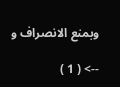وبمنع الانصراف و

--> ( 1 )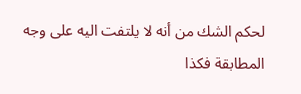لحكم الشك من أنه لا يلتفت اليه على وجه المطابقة فكذا